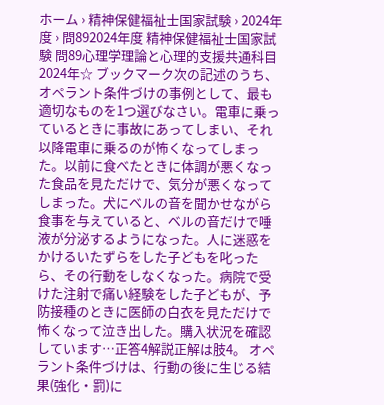ホーム › 精神保健福祉士国家試験 › 2024年度 › 問892024年度 精神保健福祉士国家試験 問89心理学理論と心理的支援共通科目2024年☆ ブックマーク次の記述のうち、オペラント条件づけの事例として、最も適切なものを1つ選びなさい。電車に乗っているときに事故にあってしまい、それ以降電車に乗るのが怖くなってしまった。以前に食べたときに体調が悪くなった食品を見ただけで、気分が悪くなってしまった。犬にベルの音を聞かせながら食事を与えていると、ベルの音だけで唾液が分泌するようになった。人に迷惑をかけるいたずらをした子どもを叱ったら、その行動をしなくなった。病院で受けた注射で痛い経験をした子どもが、予防接種のときに医師の白衣を見ただけで怖くなって泣き出した。購入状況を確認しています…正答4解説正解は肢4。 オペラント条件づけは、行動の後に生じる結果(強化・罰)に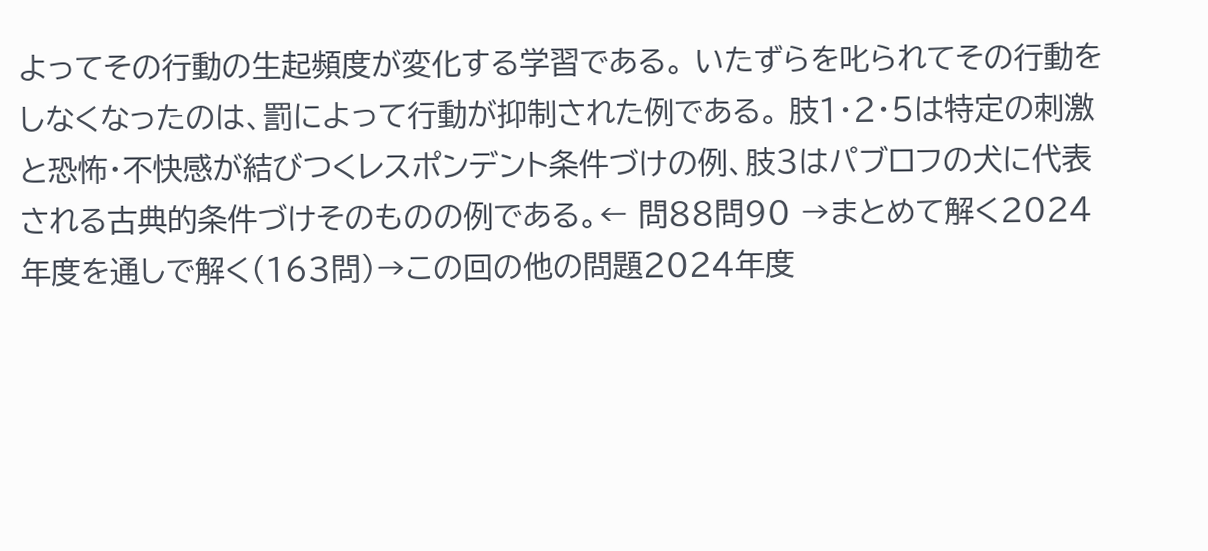よってその行動の生起頻度が変化する学習である。 いたずらを叱られてその行動をしなくなったのは、罰によって行動が抑制された例である。 肢1・2・5は特定の刺激と恐怖・不快感が結びつくレスポンデント条件づけの例、肢3はパブロフの犬に代表される古典的条件づけそのものの例である。← 問88問90 →まとめて解く2024年度を通しで解く(163問)→この回の他の問題2024年度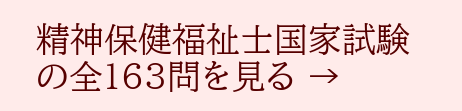精神保健福祉士国家試験 の全163問を見る →